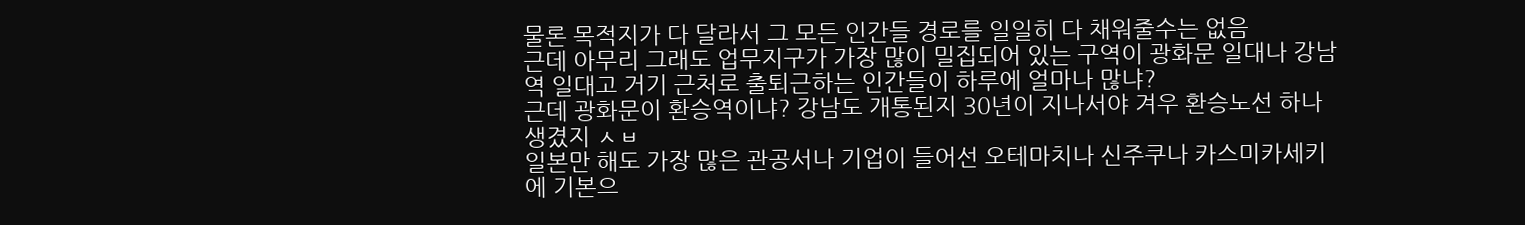물론 목적지가 다 달라서 그 모든 인간들 경로를 일일히 다 채워줄수는 없음
근데 아무리 그래도 업무지구가 가장 많이 밀집되어 있는 구역이 광화문 일대나 강남역 일대고 거기 근처로 출퇴근하는 인간들이 하루에 얼마나 많냐?
근데 광화문이 환승역이냐? 강남도 개통된지 30년이 지나서야 겨우 환승노선 하나 생겼지 ㅅㅂ
일본만 해도 가장 많은 관공서나 기업이 들어선 오테마치나 신주쿠나 카스미카세키에 기본으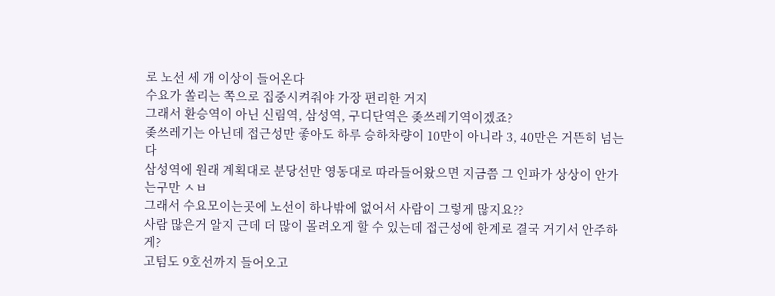로 노선 세 개 이상이 들어온다
수요가 쏠리는 쪽으로 집중시켜줘야 가장 편리한 거지
그래서 환승역이 아닌 신림역, 삼성역, 구디단역은 좆쓰레기역이겠죠?
좆쓰레기는 아닌데 접근성만 좋아도 하루 승하차량이 10만이 아니라 3, 40만은 거뜬히 넘는다
삼성역에 원래 계획대로 분당선만 영동대로 따라들어왔으면 지금쯤 그 인파가 상상이 안가는구만 ㅅㅂ
그래서 수요모이는곳에 노선이 하나밖에 없어서 사람이 그렇게 많지요??
사람 많은거 알지 근데 더 많이 몰려오게 할 수 있는데 접근성에 한계로 결국 거기서 안주하게?
고텀도 9호선까지 들어오고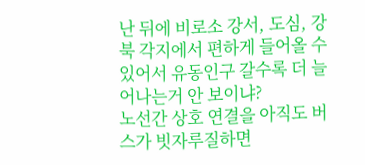난 뒤에 비로소 강서, 도심, 강북 각지에서 편하게 들어올 수 있어서 유동인구 갈수록 더 늘어나는거 안 보이냐?
노선간 상호 연결을 아직도 버스가 빗자루질하면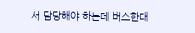서 담당해야 하는데 버스한대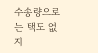수송량으로는 택도 없지